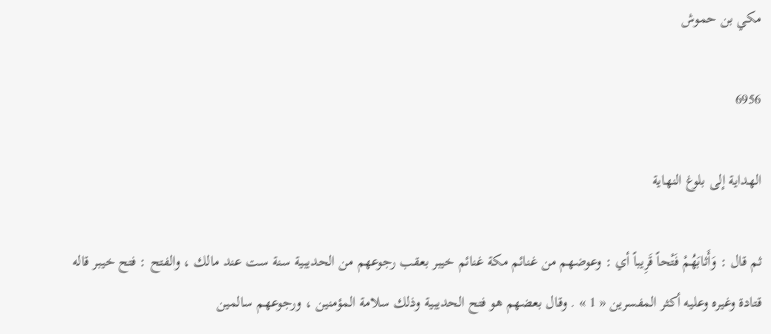مكي بن حموش

6956

الهداية إلى بلوغ النهاية

ثم قال : وَأَثابَهُمْ فَتْحاً قَرِيباً أي : وعوضهم من غنائم مكة غنائم خيبر بعقب رجوعهم من الحديبية سنة ست عند مالك ، والفتح : فتح خيبر قاله قتادة وغيره وعليه أكثر المفسرين « 1 » . وقال بعضهم هو فتح الحديبية وذلك سلامة المؤمنين ، ورجوعهم سالمين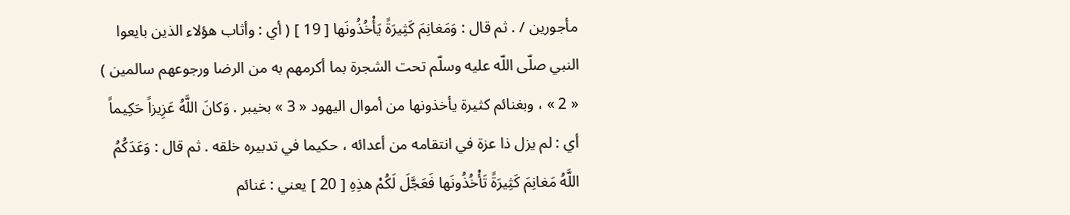مأجورين / . ثم قال : وَمَغانِمَ كَثِيرَةً يَأْخُذُونَها [ 19 ] ( أي : وأثاب هؤلاء الذين بايعوا النبي صلّى اللّه عليه وسلّم تحت الشجرة بما أكرمهم به من الرضا ورجوعهم سالمين ) « 2 » ، وبغنائم كثيرة يأخذونها من أموال اليهود « 3 » بخيبر . وَكانَ اللَّهُ عَزِيزاً حَكِيماً أي : لم يزل ذا عزة في انتقامه من أعدائه ، حكيما في تدبيره خلقه . ثم قال : وَعَدَكُمُ اللَّهُ مَغانِمَ كَثِيرَةً تَأْخُذُونَها فَعَجَّلَ لَكُمْ هذِهِ [ 20 ] يعني : غنائم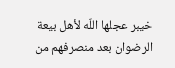خيبر عجلها اللّه لأهل بيعة الرضوان بعد منصرفهم من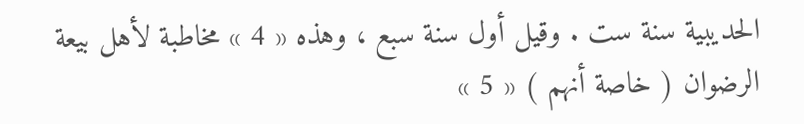الحديبية سنة ست . وقيل أول سنة سبع ، وهذه « 4 » مخاطبة لأهل بيعة الرضوان ( خاصة أنهم ) « 5 »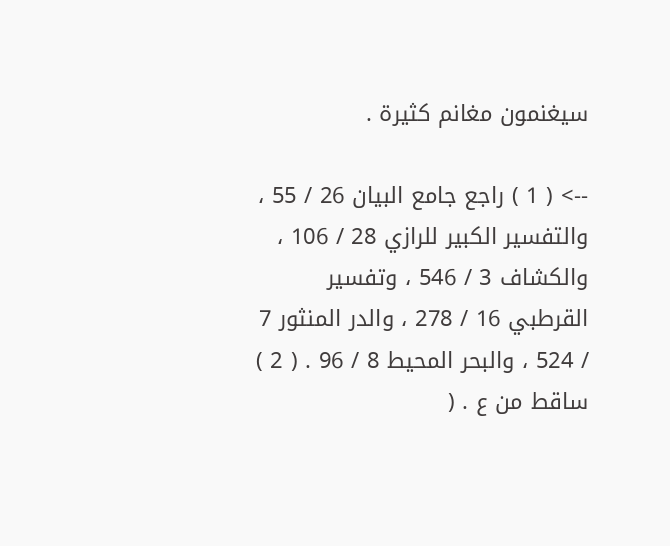سيغنمون مغانم كثيرة .

--> ( 1 ) راجع جامع البيان 26 / 55 ، والتفسير الكبير للرازي 28 / 106 ، والكشاف 3 / 546 ، وتفسير القرطبي 16 / 278 ، والدر المنثور 7 / 524 ، والبحر المحيط 8 / 96 . ( 2 ) ساقط من ع . (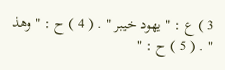3 ) ع : " يهود خيبر " . ( 4 ) ح : " وهذ " . ( 5 ) ح : "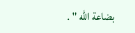بضاعة اللّه " .